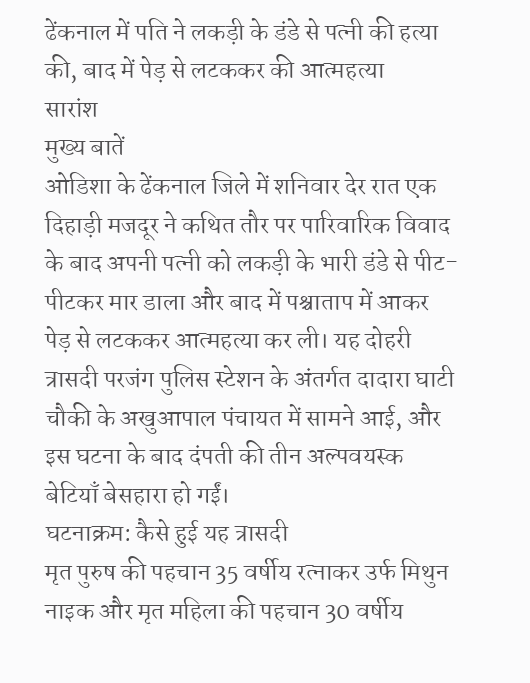ढेंकनाल में पति ने लकड़ी के डंडे से पत्नी की हत्या की, बाद में पेड़ से लटककर की आत्महत्या
सारांश
मुख्य बातें
ओडिशा के ढेंकनाल जिले में शनिवार देर रात एक दिहाड़ी मजदूर ने कथित तौर पर पारिवारिक विवाद के बाद अपनी पत्नी को लकड़ी के भारी डंडे से पीट-पीटकर मार डाला और बाद में पश्चाताप में आकर पेड़ से लटककर आत्महत्या कर ली। यह दोहरी त्रासदी परजंग पुलिस स्टेशन के अंतर्गत दादारा घाटी चौकी के अखुआपाल पंचायत में सामने आई, और इस घटना के बाद दंपती की तीन अल्पवयस्क बेटियाँ बेसहारा हो गईं।
घटनाक्रम: कैसे हुई यह त्रासदी
मृत पुरुष की पहचान 35 वर्षीय रत्नाकर उर्फ मिथुन नाइक और मृत महिला की पहचान 30 वर्षीय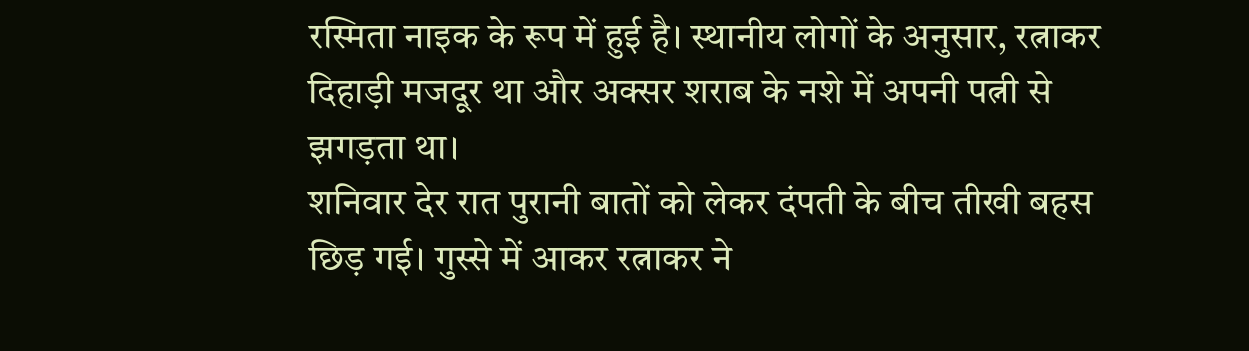रस्मिता नाइक के रूप में हुई है। स्थानीय लोगों के अनुसार, रत्नाकर दिहाड़ी मजदूर था और अक्सर शराब के नशे में अपनी पत्नी से झगड़ता था।
शनिवार देर रात पुरानी बातों को लेकर दंपती के बीच तीखी बहस छिड़ गई। गुस्से में आकर रत्नाकर ने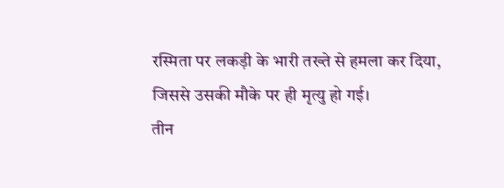रस्मिता पर लकड़ी के भारी तख्ते से हमला कर दिया, जिससे उसकी मौके पर ही मृत्यु हो गई।
तीन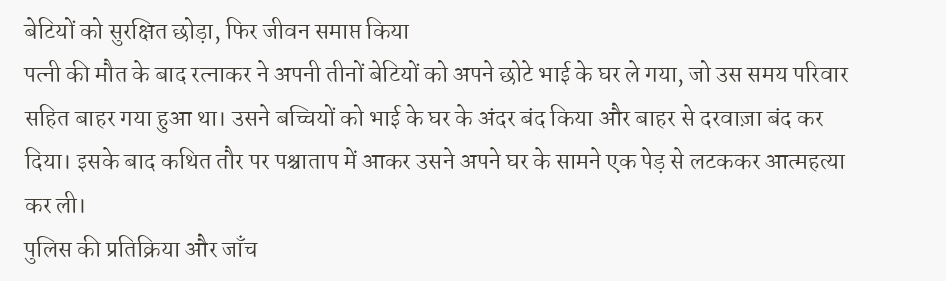बेटियों को सुरक्षित छोड़ा, फिर जीवन समाप्त किया
पत्नी की मौत के बाद रत्नाकर ने अपनी तीनों बेटियों को अपने छोटे भाई के घर ले गया, जो उस समय परिवार सहित बाहर गया हुआ था। उसने बच्चियों को भाई के घर के अंदर बंद किया और बाहर से दरवाज़ा बंद कर दिया। इसके बाद कथित तौर पर पश्चाताप में आकर उसने अपने घर के सामने एक पेड़ से लटककर आत्महत्या कर ली।
पुलिस की प्रतिक्रिया और जाँच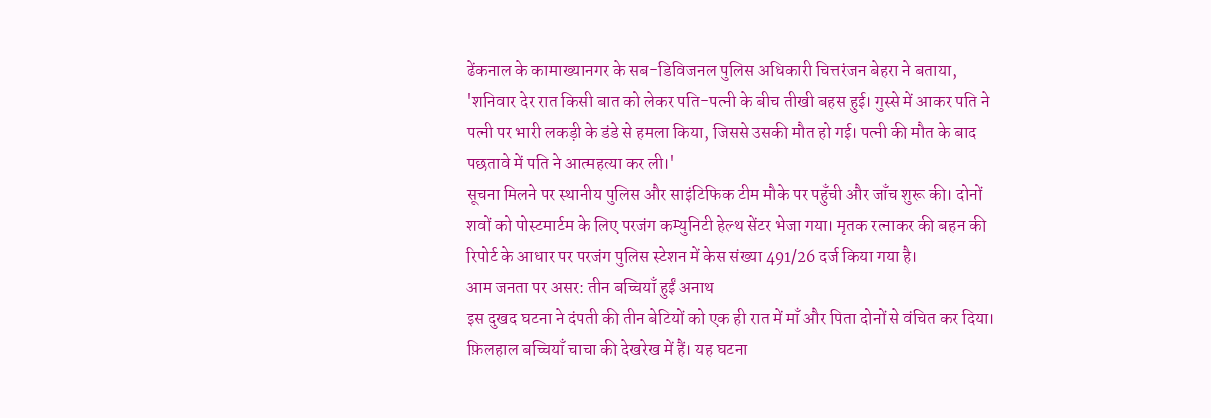ढेंकनाल के कामाख्यानगर के सब-डिविजनल पुलिस अधिकारी चित्तरंजन बेहरा ने बताया, 'शनिवार देर रात किसी बात को लेकर पति-पत्नी के बीच तीखी बहस हुई। गुस्से में आकर पति ने पत्नी पर भारी लकड़ी के डंडे से हमला किया, जिससे उसकी मौत हो गई। पत्नी की मौत के बाद पछतावे में पति ने आत्महत्या कर ली।'
सूचना मिलने पर स्थानीय पुलिस और साइंटिफिक टीम मौके पर पहुँची और जाँच शुरू की। दोनों शवों को पोस्टमार्टम के लिए परजंग कम्युनिटी हेल्थ सेंटर भेजा गया। मृतक रत्नाकर की बहन की रिपोर्ट के आधार पर परजंग पुलिस स्टेशन में केस संख्या 491/26 दर्ज किया गया है।
आम जनता पर असर: तीन बच्चियाँ हुईं अनाथ
इस दुखद घटना ने दंपती की तीन बेटियों को एक ही रात में माँ और पिता दोनों से वंचित कर दिया। फ़िलहाल बच्चियाँ चाचा की देखरेख में हैं। यह घटना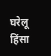घरेलू हिंसा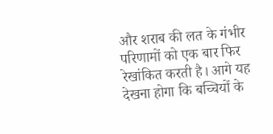और शराब की लत के गंभीर परिणामों को एक बार फिर रेखांकित करती है। आगे यह देखना होगा कि बच्चियों के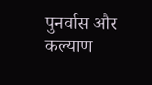पुनर्वास और कल्याण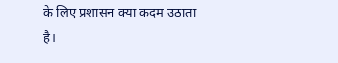के लिए प्रशासन क्या कदम उठाता है।